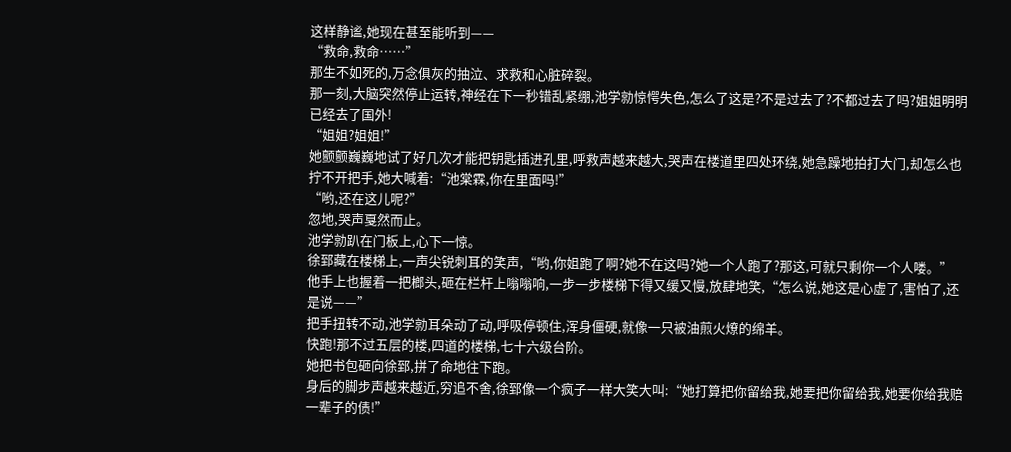这样静谧,她现在甚至能听到——
“救命,救命……”
那生不如死的,万念俱灰的抽泣、求救和心脏碎裂。
那一刻,大脑突然停止运转,神经在下一秒错乱紧绷,池学勍惊愕失色,怎么了这是?不是过去了?不都过去了吗?姐姐明明已经去了国外!
“姐姐?姐姐!”
她颤颤巍巍地试了好几次才能把钥匙插进孔里,呼救声越来越大,哭声在楼道里四处环绕,她急躁地拍打大门,却怎么也拧不开把手,她大喊着:“池棠霖,你在里面吗!”
“哟,还在这儿呢?”
忽地,哭声戛然而止。
池学勍趴在门板上,心下一惊。
徐郅藏在楼梯上,一声尖锐刺耳的笑声,“哟,你姐跑了啊?她不在这吗?她一个人跑了?那这,可就只剩你一个人喽。”
他手上也握着一把榔头,砸在栏杆上嗡嗡响,一步一步楼梯下得又缓又慢,放肆地笑,“怎么说,她这是心虚了,害怕了,还是说——”
把手扭转不动,池学勍耳朵动了动,呼吸停顿住,浑身僵硬,就像一只被油煎火燎的绵羊。
快跑!那不过五层的楼,四道的楼梯,七十六级台阶。
她把书包砸向徐郅,拼了命地往下跑。
身后的脚步声越来越近,穷追不舍,徐郅像一个疯子一样大笑大叫:“她打算把你留给我,她要把你留给我,她要你给我赔一辈子的债!”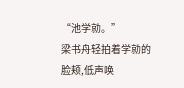“池学勍。”
梁书舟轻拍着学勍的脸颊,低声唤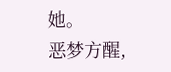她。
恶梦方醒,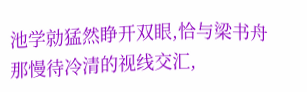池学勍猛然睁开双眼,恰与梁书舟那慢待冷清的视线交汇,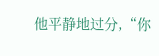他平静地过分,“你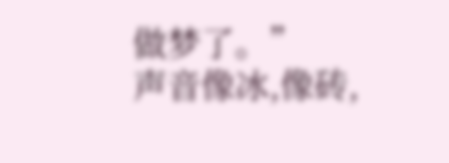做梦了。”
声音像冰,像砖,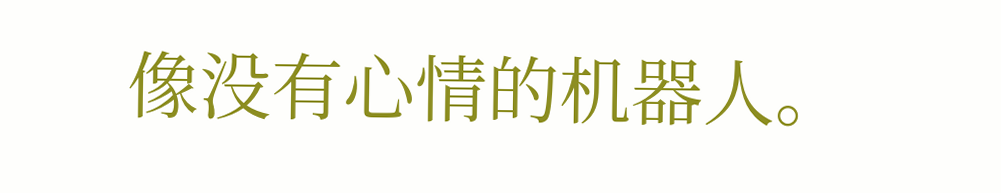像没有心情的机器人。